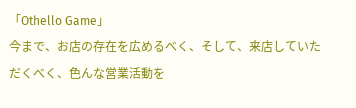「Othello Game」
今まで、お店の存在を広めるべく、そして、来店していただくべく、色んな営業活動を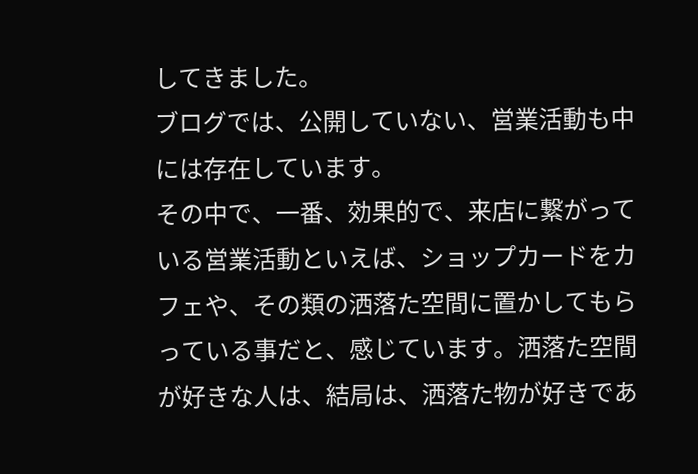してきました。
ブログでは、公開していない、営業活動も中には存在しています。
その中で、一番、効果的で、来店に繋がっている営業活動といえば、ショップカードをカフェや、その類の洒落た空間に置かしてもらっている事だと、感じています。洒落た空間が好きな人は、結局は、洒落た物が好きであ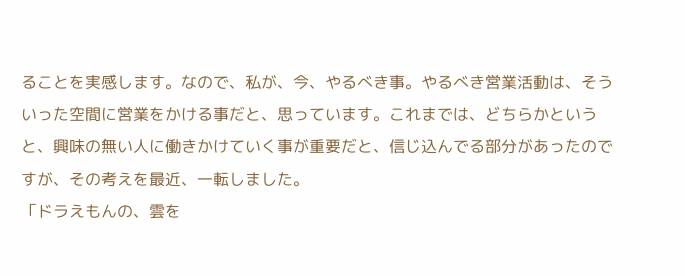ることを実感します。なので、私が、今、やるべき事。やるべき営業活動は、そういった空間に営業をかける事だと、思っています。これまでは、どちらかというと、興味の無い人に働きかけていく事が重要だと、信じ込んでる部分があったのですが、その考えを最近、一転しました。
「ドラえもんの、雲を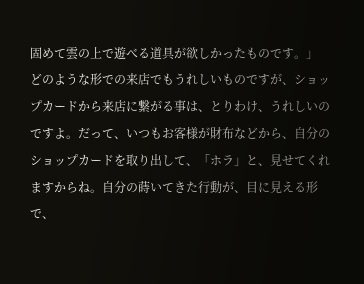固めて雲の上で遊べる道具が欲しかったものです。」
どのような形での来店でもうれしいものですが、ショップカードから来店に繋がる事は、とりわけ、うれしいのですよ。だって、いつもお客様が財布などから、自分のショップカードを取り出して、「ホラ」と、見せてくれますからね。自分の蒔いてきた行動が、目に見える形で、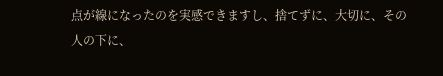点が線になったのを実感できますし、捨てずに、大切に、その人の下に、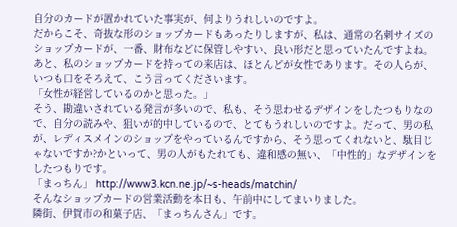自分のカードが置かれていた事実が、何よりうれしいのですよ。
だからこそ、奇抜な形のショップカードもあったりしますが、私は、通常の名刺サイズのショップカードが、一番、財布などに保管しやすい、良い形だと思っていたんですよね。
あと、私のショップカードを持っての来店は、ほとんどが女性であります。その人らが、いつも口をそろえて、こう言ってくださいます。
「女性が経営しているのかと思った。」
そう、勘違いされている発言が多いので、私も、そう思わせるデザインをしたつもりなので、自分の読みや、狙いが的中しているので、とてもうれしいのですよ。だって、男の私が、レディスメインのショップをやっているんですから、そう思ってくれないと、駄目じゃないですか?かといって、男の人がもたれても、違和感の無い、「中性的」なデザインをしたつもりです。
「まっちん」 http://www3.kcn.ne.jp/~s-heads/matchin/
そんなショップカードの営業活動を本日も、午前中にしてまいりました。
隣街、伊賀市の和菓子店、「まっちんさん」です。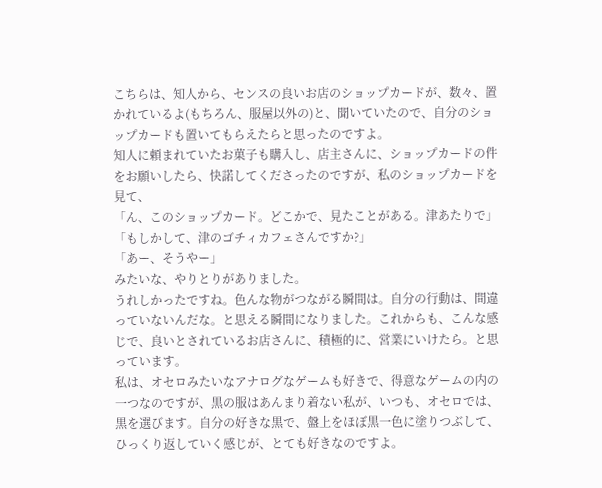こちらは、知人から、センスの良いお店のショップカードが、数々、置かれているよ(もちろん、服屋以外の)と、聞いていたので、自分のショップカードも置いてもらえたらと思ったのですよ。
知人に頼まれていたお菓子も購入し、店主さんに、ショップカードの件をお願いしたら、快諾してくださったのですが、私のショップカードを見て、
「ん、このショップカード。どこかで、見たことがある。津あたりで」
「もしかして、津のゴチィカフェさんですか?」
「あー、そうやー」
みたいな、やりとりがありました。
うれしかったですね。色んな物がつながる瞬間は。自分の行動は、間違っていないんだな。と思える瞬間になりました。これからも、こんな感じで、良いとされているお店さんに、積極的に、営業にいけたら。と思っています。
私は、オセロみたいなアナログなゲームも好きで、得意なゲームの内の一つなのですが、黒の服はあんまり着ない私が、いつも、オセロでは、黒を選びます。自分の好きな黒で、盤上をほぼ黒一色に塗りつぶして、ひっくり返していく感じが、とても好きなのですよ。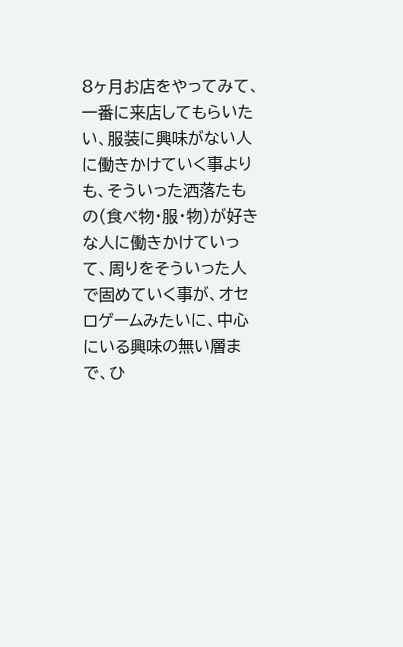8ヶ月お店をやってみて、一番に来店してもらいたい、服装に興味がない人に働きかけていく事よりも、そういった洒落たもの(食べ物・服・物)が好きな人に働きかけていって、周りをそういった人で固めていく事が、オセロゲームみたいに、中心にいる興味の無い層まで、ひ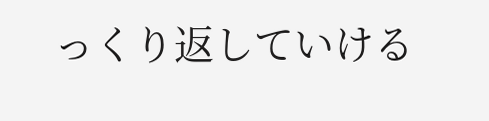っくり返していける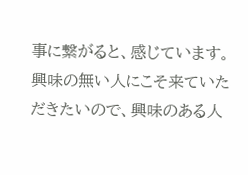事に繋がると、感じています。
興味の無い人にこそ来ていただきたいので、興味のある人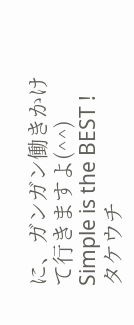に、ガンガン働きかけて行きますよ(^^)
Simple is the BEST ! タケウチ